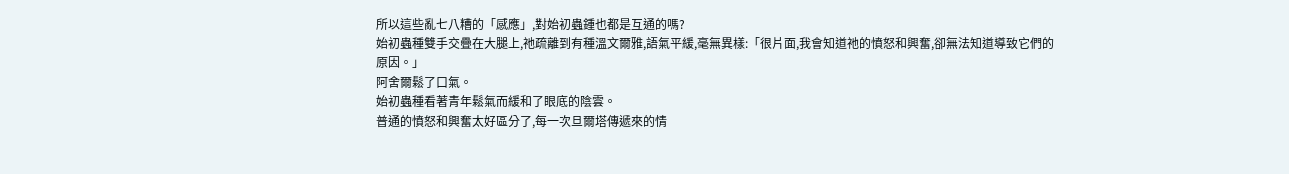所以這些亂七八糟的「感應」,對始初蟲鍾也都是互通的嗎?
始初蟲種雙手交疊在大腿上,祂疏離到有種溫文爾雅,語氣平緩,毫無異樣:「很片面,我會知道祂的憤怒和興奮,卻無法知道導致它們的原因。」
阿舍爾鬆了口氣。
始初蟲種看著青年鬆氣而緩和了眼底的陰雲。
普通的憤怒和興奮太好區分了,每一次旦爾塔傳遞來的情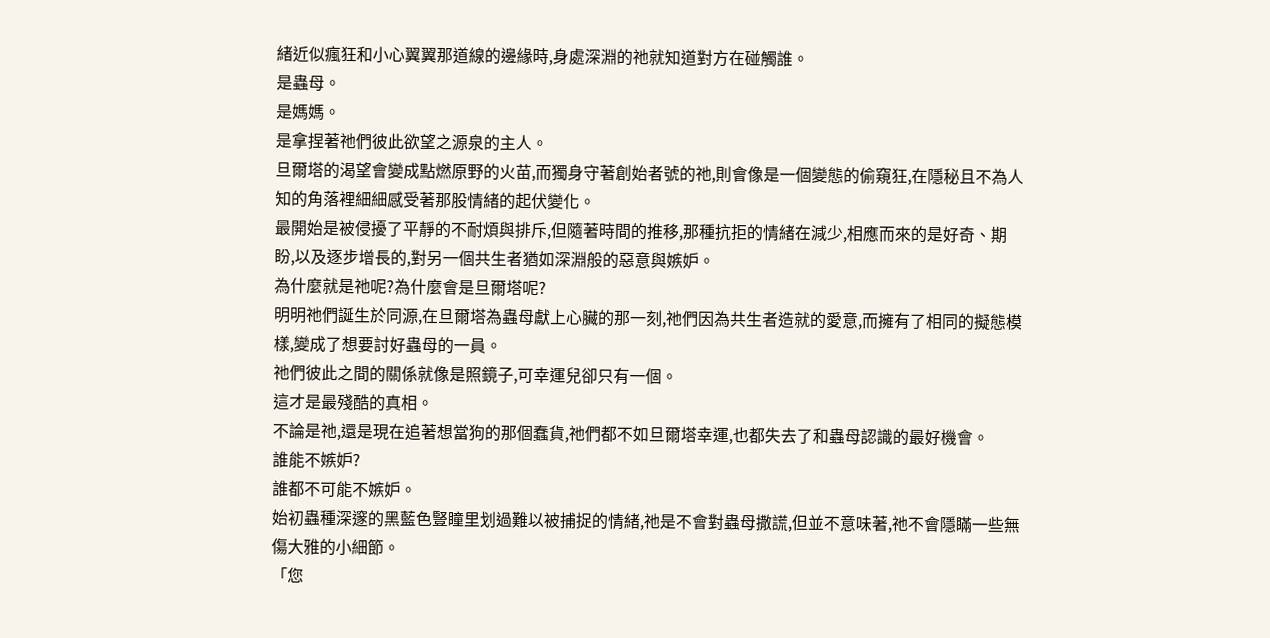緒近似瘋狂和小心翼翼那道線的邊緣時,身處深淵的祂就知道對方在碰觸誰。
是蟲母。
是媽媽。
是拿捏著祂們彼此欲望之源泉的主人。
旦爾塔的渴望會變成點燃原野的火苗,而獨身守著創始者號的祂,則會像是一個變態的偷窺狂,在隱秘且不為人知的角落裡細細感受著那股情緒的起伏變化。
最開始是被侵擾了平靜的不耐煩與排斥,但隨著時間的推移,那種抗拒的情緒在減少,相應而來的是好奇、期盼,以及逐步增長的,對另一個共生者猶如深淵般的惡意與嫉妒。
為什麼就是祂呢?為什麼會是旦爾塔呢?
明明祂們誕生於同源,在旦爾塔為蟲母獻上心臟的那一刻,祂們因為共生者造就的愛意,而擁有了相同的擬態模樣,變成了想要討好蟲母的一員。
祂們彼此之間的關係就像是照鏡子,可幸運兒卻只有一個。
這才是最殘酷的真相。
不論是祂,還是現在追著想當狗的那個蠢貨,祂們都不如旦爾塔幸運,也都失去了和蟲母認識的最好機會。
誰能不嫉妒?
誰都不可能不嫉妒。
始初蟲種深邃的黑藍色豎瞳里划過難以被捕捉的情緒,祂是不會對蟲母撒謊,但並不意味著,祂不會隱瞞一些無傷大雅的小細節。
「您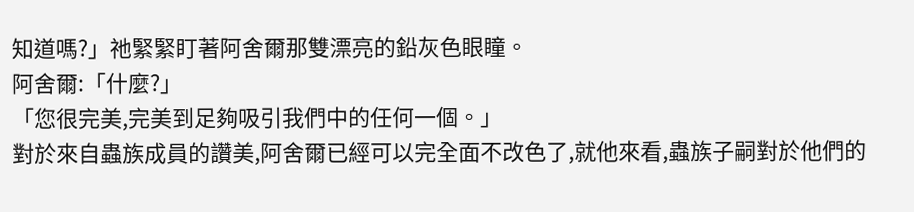知道嗎?」祂緊緊盯著阿舍爾那雙漂亮的鉛灰色眼瞳。
阿舍爾:「什麼?」
「您很完美,完美到足夠吸引我們中的任何一個。」
對於來自蟲族成員的讚美,阿舍爾已經可以完全面不改色了,就他來看,蟲族子嗣對於他們的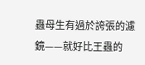蟲母生有過於誇張的濾鏡——就好比王蟲的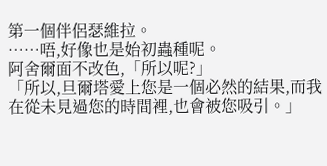第一個伴侶瑟維拉。
……唔,好像也是始初蟲種呢。
阿舍爾面不改色,「所以呢?」
「所以,旦爾塔愛上您是一個必然的結果,而我在從未見過您的時間裡,也會被您吸引。」